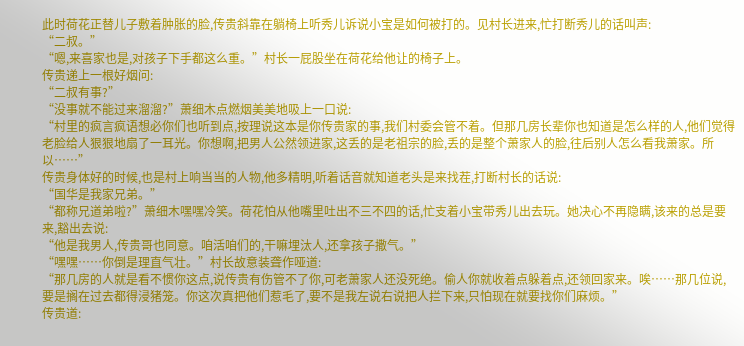此时荷花正替儿子敷着肿胀的脸,传贵斜靠在躺椅上听秀儿诉说小宝是如何被打的。见村长进来,忙打断秀儿的话叫声:
“二叔。”
“嗯,来喜家也是,对孩子下手都这么重。”村长一屁股坐在荷花给他让的椅子上。
传贵递上一根好烟问:
“二叔有事?”
“没事就不能过来溜溜?”萧细木点燃烟美美地吸上一口说:
“村里的疯言疯语想必你们也听到点,按理说这本是你传贵家的事,我们村委会管不着。但那几房长辈你也知道是怎么样的人,他们觉得老脸给人狠狠地扇了一耳光。你想啊,把男人公然领进家,这丢的是老祖宗的脸,丢的是整个萧家人的脸,往后别人怎么看我萧家。所以……”
传贵身体好的时候,也是村上响当当的人物,他多精明,听着话音就知道老头是来找茬,打断村长的话说:
“国华是我家兄弟。”
“都称兄道弟啦?”萧细木嘿嘿冷笑。荷花怕从他嘴里吐出不三不四的话,忙支着小宝带秀儿出去玩。她决心不再隐瞒,该来的总是要来,豁出去说:
“他是我男人,传贵哥也同意。咱活咱们的,干嘛埋汰人,还拿孩子撒气。”
“嘿嘿……你倒是理直气壮。”村长故意装聋作哑道:
“那几房的人就是看不惯你这点,说传贵有伤管不了你,可老萧家人还没死绝。偷人你就收着点躲着点,还领回家来。唉……那几位说,要是搁在过去都得浸猪笼。你这次真把他们惹毛了,要不是我左说右说把人拦下来,只怕现在就要找你们麻烦。”
传贵道: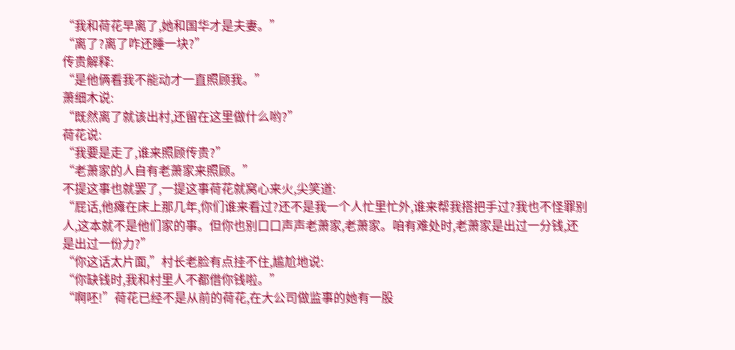“我和荷花早离了,她和国华才是夫妻。”
“离了?离了咋还睡一块?”
传贵解释:
“是他俩看我不能动才一直照顾我。”
萧细木说:
“既然离了就该出村,还留在这里做什么哟?”
荷花说:
“我要是走了,谁来照顾传贵?”
“老萧家的人自有老萧家来照顾。”
不提这事也就罢了,一提这事荷花就窝心来火,尖笑道:
“屁话,他瘫在床上那几年,你们谁来看过?还不是我一个人忙里忙外,谁来帮我搭把手过?我也不怪罪别人,这本就不是他们家的事。但你也别口口声声老萧家,老萧家。咱有难处时,老萧家是出过一分钱,还是出过一份力?”
“你这话太片面,”村长老脸有点挂不住,尴尬地说:
“你缺钱时,我和村里人不都借你钱啦。”
“啊呸!”荷花已经不是从前的荷花,在大公司做监事的她有一股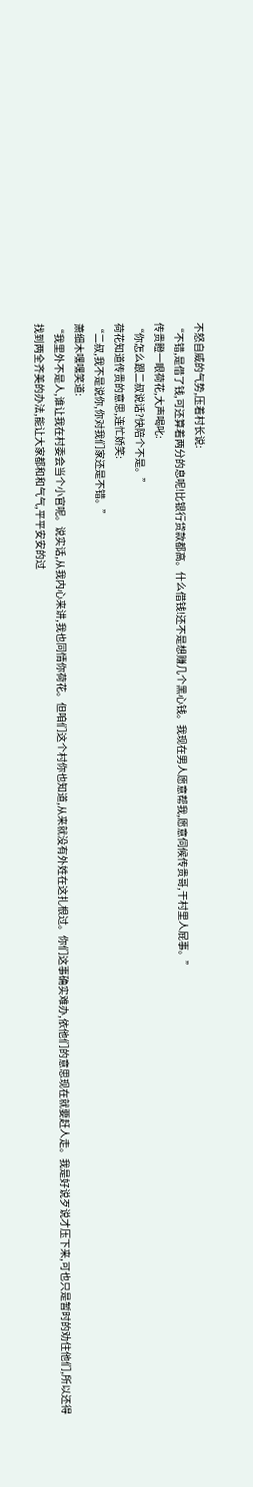不怒自威的气势,压着村长说:
“不错,是借了钱,可还算着两分的息呢!比银行贷款都高。什么借钱!还不是想赚几个黑心钱。我现在男人愿意帮我,愿意伺候传贵哥,干村里人屁事。”
传贵瞪一眼荷花,大声喝叱:
“你怎么跟二叔说话?快陪个不是。”
荷花知道传贵的意思,连忙娇笑:
“二叔,我不是说你,你对我们家还是不错。”
萧细木嘿嘿笑道:
“我里外不是人,谁让我在村委会当个小官呢。说实话,从我内心来讲,我也同情你荷花。但咱们这个村你也知道,从来就没有外姓在这扎根过。你们这事确实难办,依他们的意思现在就要赶人走。我是好说歹说才压下来,可也只是暂时的劝住他们,所以还得找到两全齐美的办法,能让大家都和和气气,平平安安的过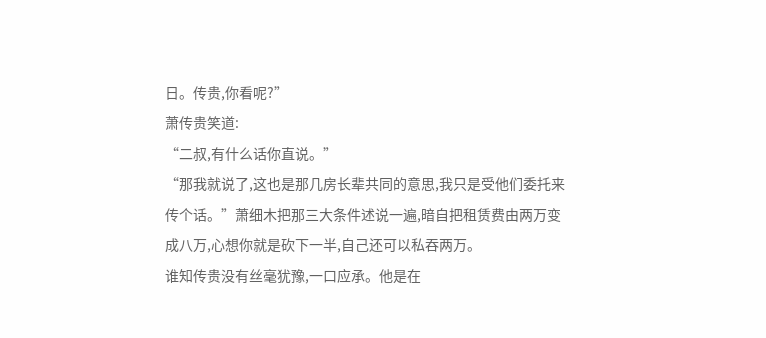日。传贵,你看呢?”
萧传贵笑道:
“二叔,有什么话你直说。”
“那我就说了,这也是那几房长辈共同的意思,我只是受他们委托来传个话。”萧细木把那三大条件述说一遍,暗自把租赁费由两万变成八万,心想你就是砍下一半,自己还可以私吞两万。
谁知传贵没有丝毫犹豫,一口应承。他是在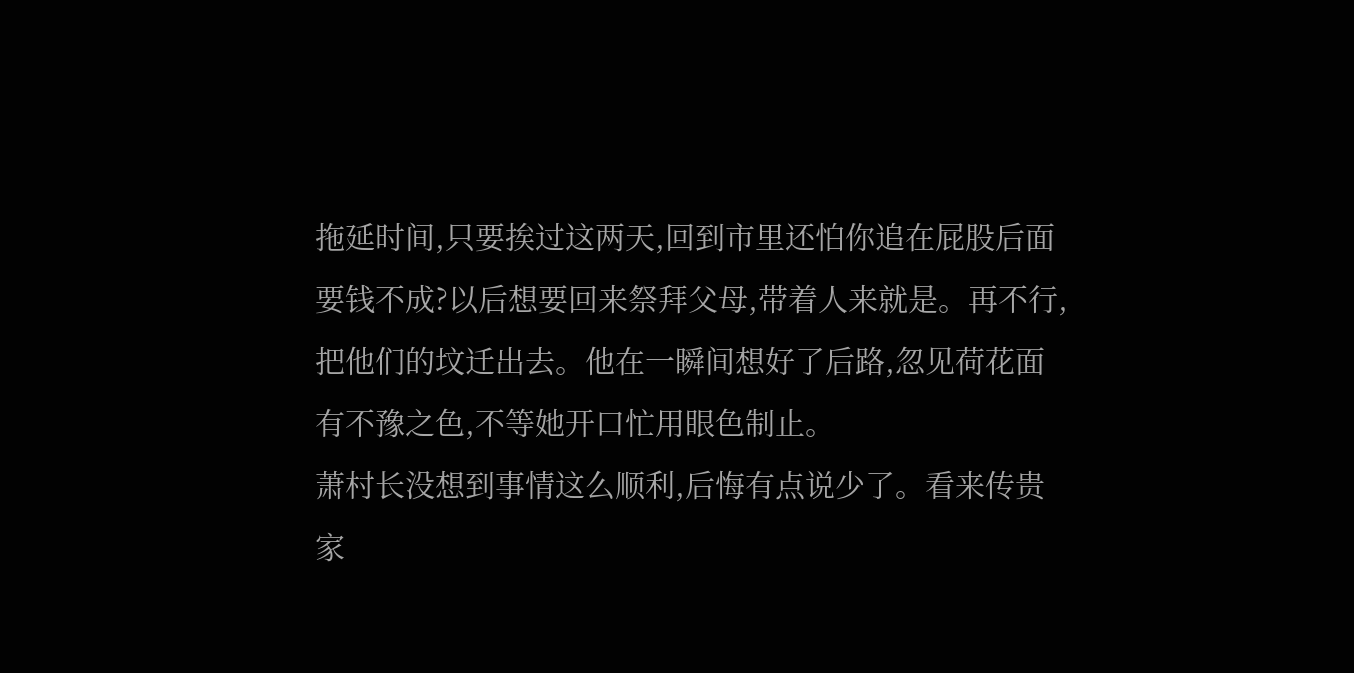拖延时间,只要挨过这两天,回到市里还怕你追在屁股后面要钱不成?以后想要回来祭拜父母,带着人来就是。再不行,把他们的坟迁出去。他在一瞬间想好了后路,忽见荷花面有不豫之色,不等她开口忙用眼色制止。
萧村长没想到事情这么顺利,后悔有点说少了。看来传贵家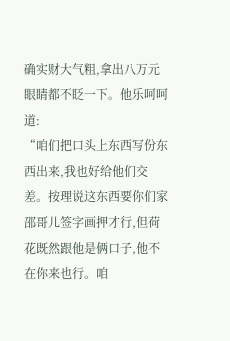确实财大气粗,拿出八万元眼睛都不眨一下。他乐呵呵道:
“咱们把口头上东西写份东西出来,我也好给他们交差。按理说这东西要你们家邵哥儿签字画押才行,但荷花既然跟他是俩口子,他不在你来也行。咱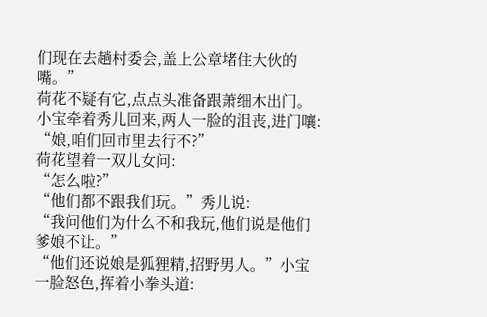们现在去趟村委会,盖上公章堵住大伙的嘴。”
荷花不疑有它,点点头准备跟萧细木出门。小宝牵着秀儿回来,两人一脸的沮丧,进门嚷:
“娘,咱们回市里去行不?”
荷花望着一双儿女问:
“怎么啦?”
“他们都不跟我们玩。”秀儿说:
“我问他们为什么不和我玩,他们说是他们爹娘不让。”
“他们还说娘是狐狸精,招野男人。”小宝一脸怒色,挥着小拳头道: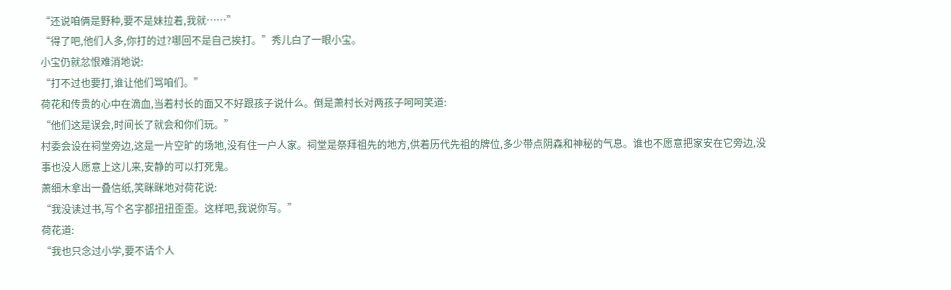“还说咱俩是野种,要不是妹拉着,我就……”
“得了吧,他们人多,你打的过?哪回不是自己挨打。”秀儿白了一眼小宝。
小宝仍就忿恨难消地说:
“打不过也要打,谁让他们骂咱们。”
荷花和传贵的心中在滴血,当着村长的面又不好跟孩子说什么。倒是萧村长对两孩子呵呵笑道:
“他们这是误会,时间长了就会和你们玩。”
村委会设在祠堂旁边,这是一片空旷的场地,没有住一户人家。祠堂是祭拜祖先的地方,供着历代先祖的牌位,多少带点阴森和神秘的气息。谁也不愿意把家安在它旁边,没事也没人愿意上这儿来,安静的可以打死鬼。
萧细木拿出一叠信纸,笑眯眯地对荷花说:
“我没读过书,写个名字都扭扭歪歪。这样吧,我说你写。”
荷花道:
“我也只念过小学,要不请个人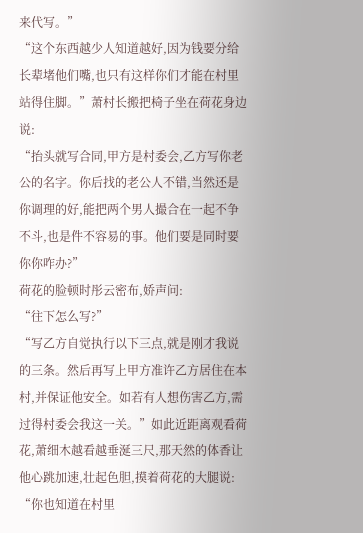来代写。”
“这个东西越少人知道越好,因为钱要分给长辈堵他们嘴,也只有这样你们才能在村里站得住脚。”萧村长搬把椅子坐在荷花身边说:
“抬头就写合同,甲方是村委会,乙方写你老公的名字。你后找的老公人不错,当然还是你调理的好,能把两个男人撮合在一起不争不斗,也是件不容易的事。他们要是同时要你你咋办?”
荷花的脸顿时彤云密布,娇声问:
“往下怎么写?”
“写乙方自觉执行以下三点,就是刚才我说的三条。然后再写上甲方准许乙方居住在本村,并保证他安全。如若有人想伤害乙方,需过得村委会我这一关。”如此近距离观看荷花,萧细木越看越垂涎三尺,那天然的体香让他心跳加速,壮起色胆,摸着荷花的大腿说:
“你也知道在村里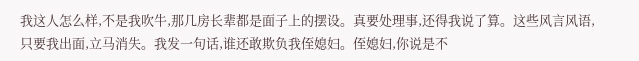我这人怎么样,不是我吹牛,那几房长辈都是面子上的摆设。真要处理事,还得我说了算。这些风言风语,只要我出面,立马消失。我发一句话,谁还敢欺负我侄媳妇。侄媳妇,你说是不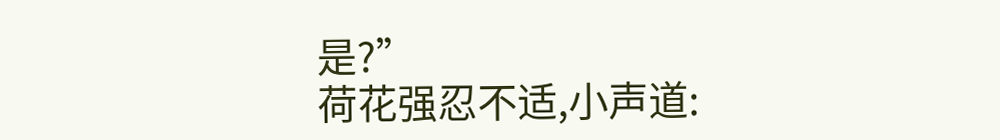是?”
荷花强忍不适,小声道: